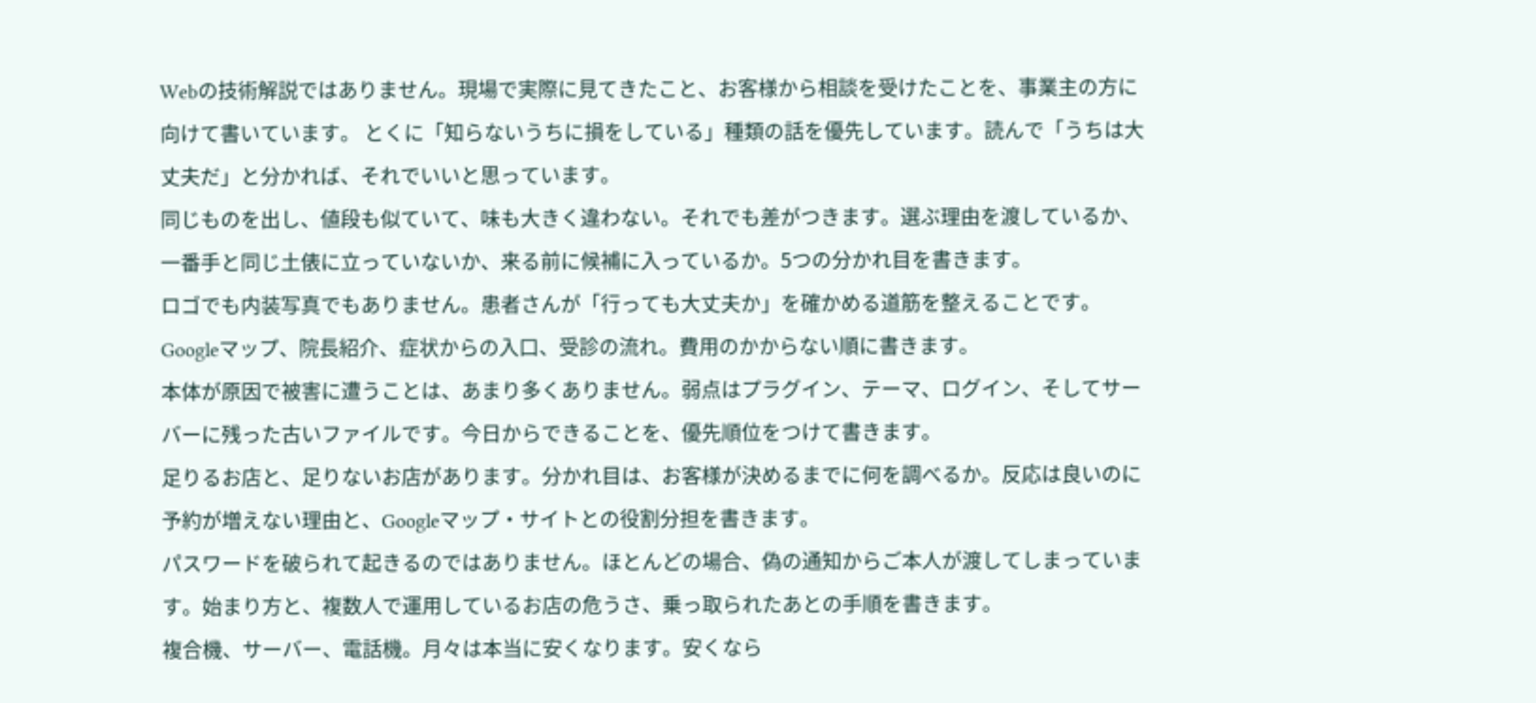Webの技術解説ではありません。現場で実際に見てきたこと、お客様から相談を受けたことを、事業主の方に向けて書いています。 とくに「知らないうちに損をしている」種類の話を優先しています。読んで「うちは大丈夫だ」と分かれば、それでいいと思っています。
同じものを出し、値段も似ていて、味も大きく違わない。それでも差がつきます。選ぶ理由を渡しているか、一番手と同じ土俵に立っていないか、来る前に候補に入っているか。5つの分かれ目を書きます。
ロゴでも内装写真でもありません。患者さんが「行っても大丈夫か」を確かめる道筋を整えることです。Googleマップ、院長紹介、症状からの入口、受診の流れ。費用のかからない順に書きます。
本体が原因で被害に遭うことは、あまり多くありません。弱点はプラグイン、テーマ、ログイン、そしてサーバーに残った古いファイルです。今日からできることを、優先順位をつけて書きます。
足りるお店と、足りないお店があります。分かれ目は、お客様が決めるまでに何を調べるか。反応は良いのに予約が増えない理由と、Googleマップ・サイトとの役割分担を書きます。
パスワードを破られて起きるのではありません。ほとんどの場合、偽の通知からご本人が渡してしまっています。始まり方と、複数人で運用しているお店の危うさ、乗っ取られたあとの手順を書きます。
複合機、サーバー、電話機。月々は本当に安くなります。安くなら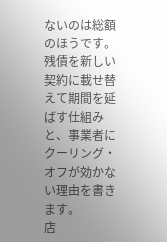ないのは総額のほうです。残債を新しい契約に載せ替えて期間を延ばす仕組みと、事業者にクーリング・オフが効かない理由を書きます。
店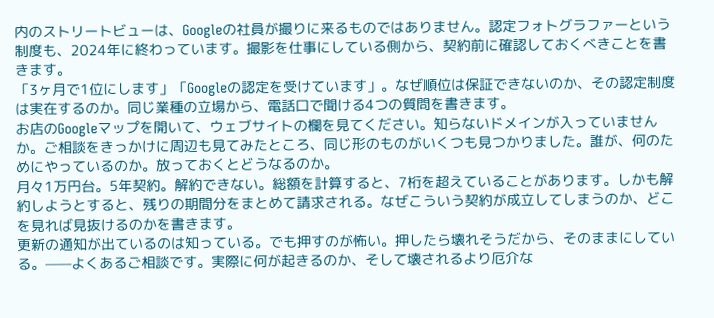内のストリートビューは、Googleの社員が撮りに来るものではありません。認定フォトグラファーという制度も、2024年に終わっています。撮影を仕事にしている側から、契約前に確認しておくべきことを書きます。
「3ヶ月で1位にします」「Googleの認定を受けています」。なぜ順位は保証できないのか、その認定制度は実在するのか。同じ業種の立場から、電話口で聞ける4つの質問を書きます。
お店のGoogleマップを開いて、ウェブサイトの欄を見てください。知らないドメインが入っていませんか。ご相談をきっかけに周辺も見てみたところ、同じ形のものがいくつも見つかりました。誰が、何のためにやっているのか。放っておくとどうなるのか。
月々1万円台。5年契約。解約できない。総額を計算すると、7桁を超えていることがあります。しかも解約しようとすると、残りの期間分をまとめて請求される。なぜこういう契約が成立してしまうのか、どこを見れば見抜けるのかを書きます。
更新の通知が出ているのは知っている。でも押すのが怖い。押したら壊れそうだから、そのままにしている。——よくあるご相談です。実際に何が起きるのか、そして壊されるより厄介な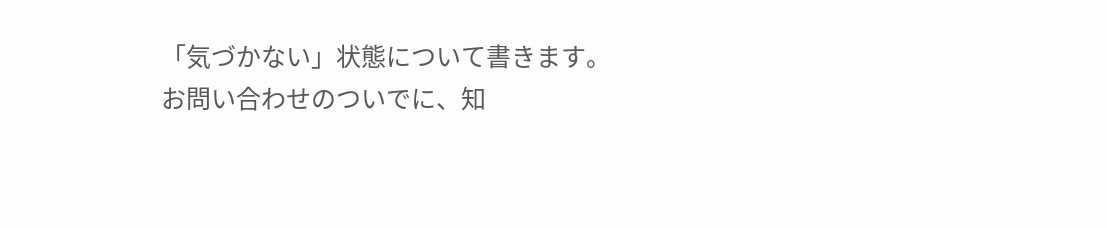「気づかない」状態について書きます。
お問い合わせのついでに、知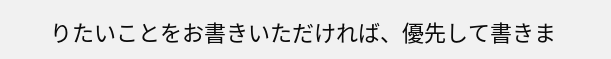りたいことをお書きいただければ、優先して書きま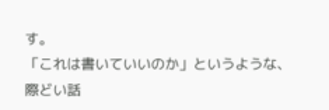す。
「これは書いていいのか」というような、際どい話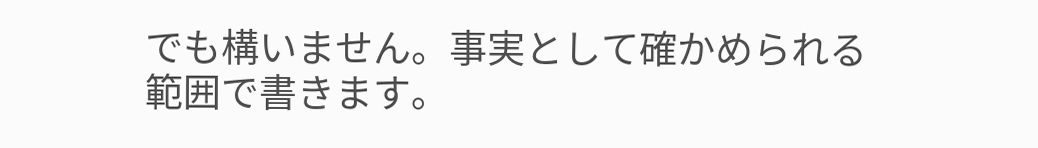でも構いません。事実として確かめられる範囲で書きます。